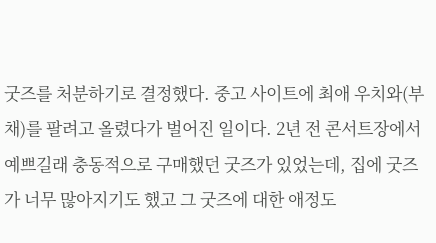굿즈를 처분하기로 결정했다. 중고 사이트에 최애 우치와(부채)를 팔려고 올렸다가 벌어진 일이다. 2년 전 콘서트장에서 예쁘길래 충동적으로 구매했던 굿즈가 있었는데, 집에 굿즈가 너무 많아지기도 했고 그 굿즈에 대한 애정도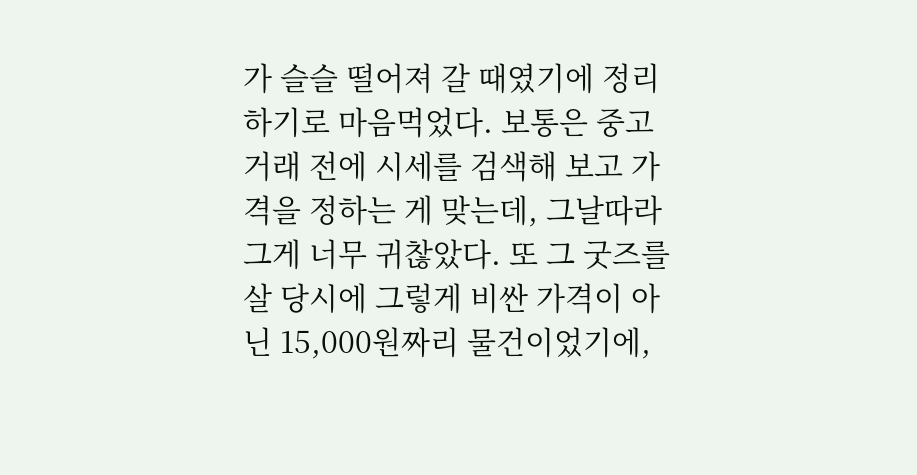가 슬슬 떨어져 갈 때였기에 정리하기로 마음먹었다. 보통은 중고 거래 전에 시세를 검색해 보고 가격을 정하는 게 맞는데, 그날따라 그게 너무 귀찮았다. 또 그 굿즈를 살 당시에 그렇게 비싼 가격이 아닌 15,000원짜리 물건이었기에,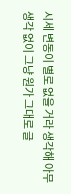시세 변동이 별로 없을 거라 생각해 아무 생각 없이 그냥 원가 그대로 글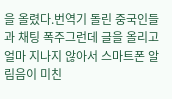을 올렸다.번역기 돌린 중국인들과 채팅 폭주그런데 글을 올리고 얼마 지나지 않아서 스마트폰 알림음이 미친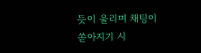듯이 울리며 채팅이 쏟아지기 시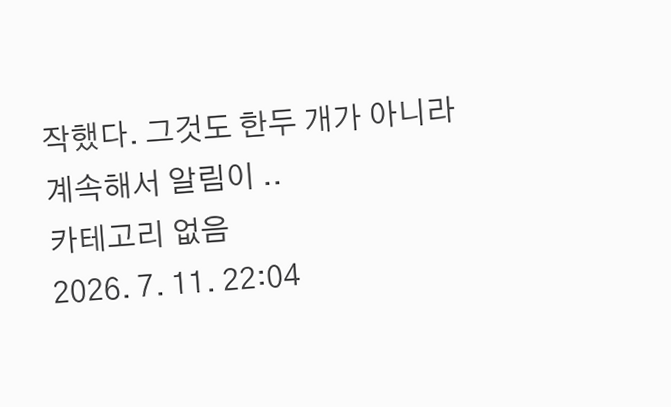작했다. 그것도 한두 개가 아니라 계속해서 알림이 ..
카테고리 없음
2026. 7. 11. 22:04